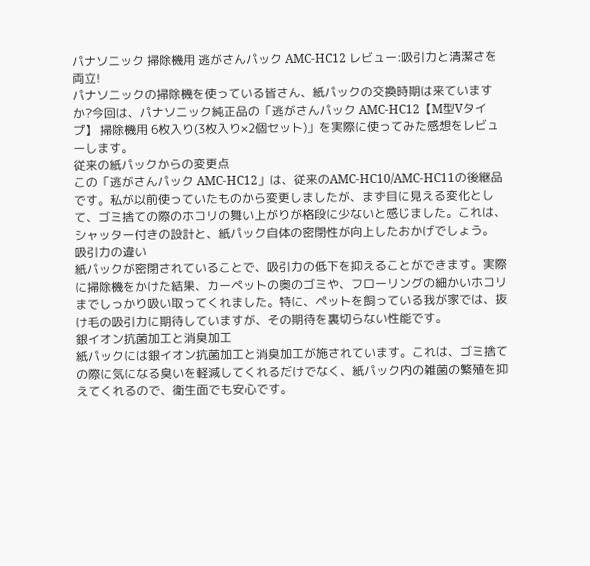パナソニック 掃除機用 逃がさんパック AMC-HC12 レビュー:吸引力と清潔さを両立!
パナソニックの掃除機を使っている皆さん、紙パックの交換時期は来ていますか?今回は、パナソニック純正品の「逃がさんパック AMC-HC12【M型Vタイプ】 掃除機用 6枚入り(3枚入り×2個セット)」を実際に使ってみた感想をレビューします。
従来の紙パックからの変更点
この「逃がさんパック AMC-HC12」は、従来のAMC-HC10/AMC-HC11の後継品です。私が以前使っていたものから変更しましたが、まず目に見える変化として、ゴミ捨ての際のホコリの舞い上がりが格段に少ないと感じました。これは、シャッター付きの設計と、紙パック自体の密閉性が向上したおかげでしょう。
吸引力の違い
紙パックが密閉されていることで、吸引力の低下を抑えることができます。実際に掃除機をかけた結果、カーペットの奥のゴミや、フローリングの細かいホコリまでしっかり吸い取ってくれました。特に、ペットを飼っている我が家では、抜け毛の吸引力に期待していますが、その期待を裏切らない性能です。
銀イオン抗菌加工と消臭加工
紙パックには銀イオン抗菌加工と消臭加工が施されています。これは、ゴミ捨ての際に気になる臭いを軽減してくれるだけでなく、紙パック内の雑菌の繁殖を抑えてくれるので、衛生面でも安心です。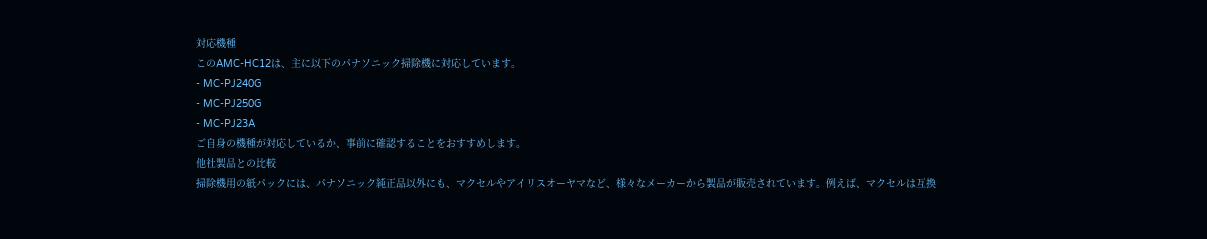対応機種
このAMC-HC12は、主に以下のパナソニック掃除機に対応しています。
- MC-PJ240G
- MC-PJ250G
- MC-PJ23A
ご自身の機種が対応しているか、事前に確認することをおすすめします。
他社製品との比較
掃除機用の紙パックには、パナソニック純正品以外にも、マクセルやアイリスオーヤマなど、様々なメーカーから製品が販売されています。例えば、マクセルは互換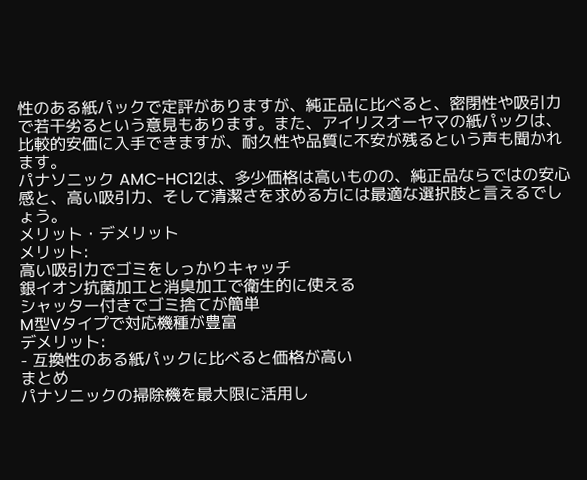性のある紙パックで定評がありますが、純正品に比べると、密閉性や吸引力で若干劣るという意見もあります。また、アイリスオーヤマの紙パックは、比較的安価に入手できますが、耐久性や品質に不安が残るという声も聞かれます。
パナソニック AMC-HC12は、多少価格は高いものの、純正品ならではの安心感と、高い吸引力、そして清潔さを求める方には最適な選択肢と言えるでしょう。
メリット・デメリット
メリット:
高い吸引力でゴミをしっかりキャッチ
銀イオン抗菌加工と消臭加工で衛生的に使える
シャッター付きでゴミ捨てが簡単
M型Vタイプで対応機種が豊富
デメリット:
- 互換性のある紙パックに比べると価格が高い
まとめ
パナソニックの掃除機を最大限に活用し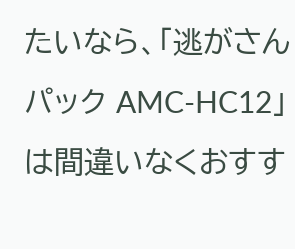たいなら、「逃がさんパック AMC-HC12」は間違いなくおすす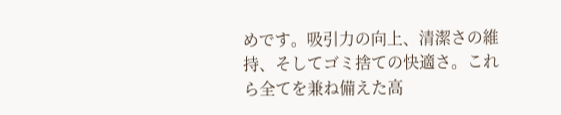めです。吸引力の向上、清潔さの維持、そしてゴミ捨ての快適さ。これら全てを兼ね備えた高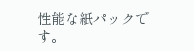性能な紙パックです。